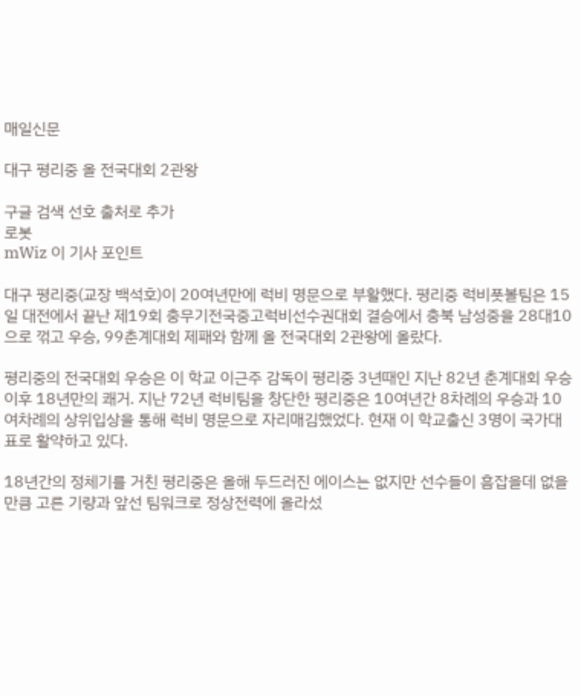매일신문

대구 평리중 올 전국대회 2관왕

구글 검색 선호 출처로 추가
로봇
mWiz 이 기사 포인트

대구 평리중(교장 백석호)이 20여년만에 럭비 명문으로 부활했다. 평리중 럭비풋볼팀은 15일 대전에서 끝난 제19회 충무기전국중고럭비선수권대회 결승에서 충북 남성중을 28대10으로 꺾고 우승, 99춘계대회 제패와 함께 올 전국대회 2관왕에 올랐다.

평리중의 전국대회 우승은 이 학교 이근주 감독이 평리중 3년때인 지난 82년 춘계대회 우승이후 18년만의 쾌거. 지난 72년 럭비팀을 창단한 평리중은 10여년간 8차례의 우승과 10여차례의 상위입상을 통해 럭비 명문으로 자리매김했었다. 현재 이 학교출신 3명이 국가대표로 활약하고 있다.

18년간의 정체기를 거친 평리중은 올해 두드러진 에이스는 없지만 선수들이 흠잡을데 없을 만큼 고른 기량과 앞선 팀워크로 정상전력에 올라섰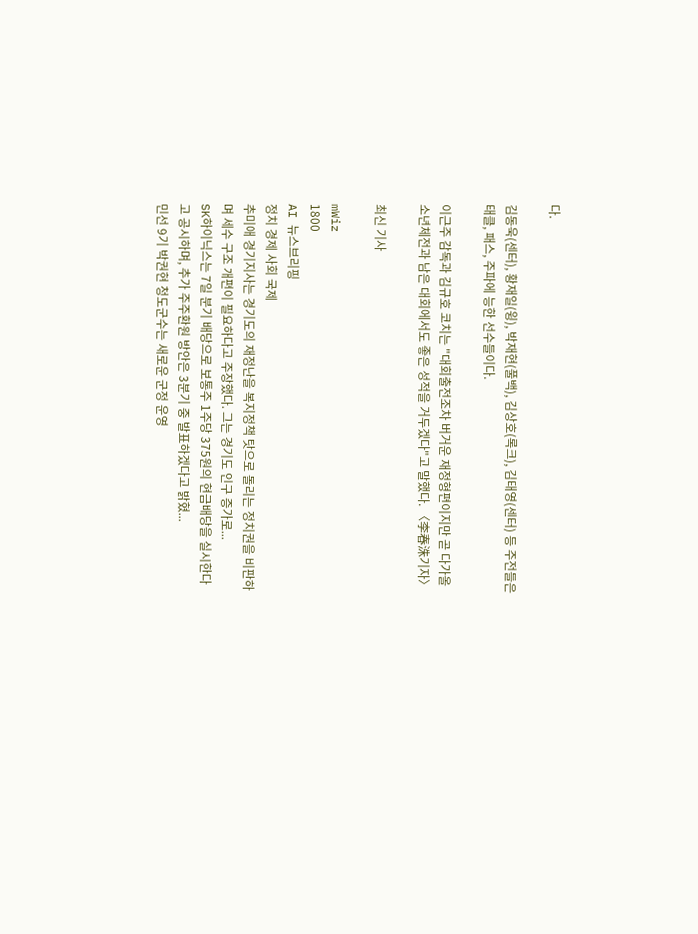다.

김동욱(센터), 황재일(윙), 박재현(풀백), 김상호(록크), 김태영(센터) 등 주전들은 태클, 패스, 주파에 능한 선수들이다.

이근주 감독과 김규호 코치는 "대회출전조차 버거운 재정형편이지만 곧 다가올 소년체전과 남은 대회에서도 좋은 성적을 거두겠다"고 말했다. 〈李春洙기자〉

최신 기사

mWiz
1800
AI 뉴스브리핑
정치 경제 사회 국제
추미애 경기지사는 경기도의 재정난을 복지정책 탓으로 돌리는 정치권을 비판하며 세수 구조 개편이 필요하다고 주장했다. 그는 경기도 인구 증가로...
SK하이닉스는 7일 분기 배당으로 보통주 1주당 375원의 현금배당을 실시한다고 공시하며, 추가 주주환원 방안은 3분기 중 발표하겠다고 밝혔...
민선 9기 박권현 청도군수는 새로운 군정 운영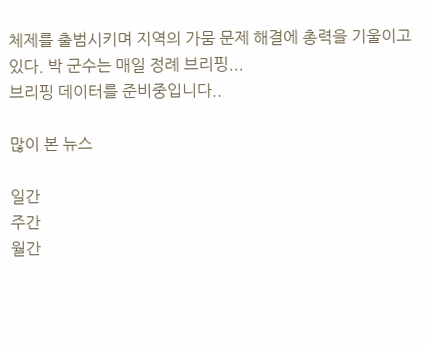체제를 출범시키며 지역의 가뭄 문제 해결에 총력을 기울이고 있다. 박 군수는 매일 정례 브리핑...
브리핑 데이터를 준비중입니다..

많이 본 뉴스

일간
주간
월간